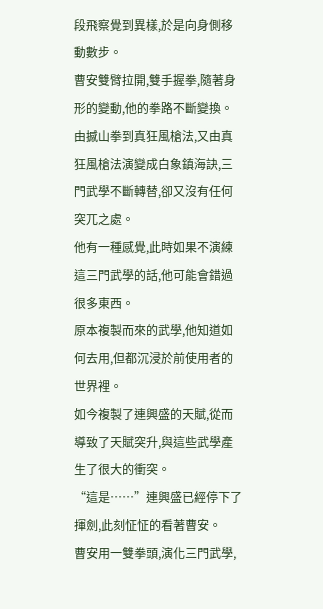段飛察覺到異樣,於是向身側移動數步。
曹安雙臂拉開,雙手握拳,隨著身形的變動,他的拳路不斷變換。
由撼山拳到真狂風槍法,又由真狂風槍法演變成白象鎮海訣,三門武學不斷轉替,卻又沒有任何突兀之處。
他有一種感覺,此時如果不演練這三門武學的話,他可能會錯過很多東西。
原本複製而來的武學,他知道如何去用,但都沉浸於前使用者的世界裡。
如今複製了連興盛的天賦,從而導致了天賦突升,與這些武學產生了很大的衝突。
“這是……”連興盛已經停下了揮劍,此刻怔怔的看著曹安。
曹安用一雙拳頭,演化三門武學,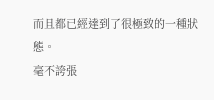而且都已經達到了很極致的一種狀態。
毫不誇張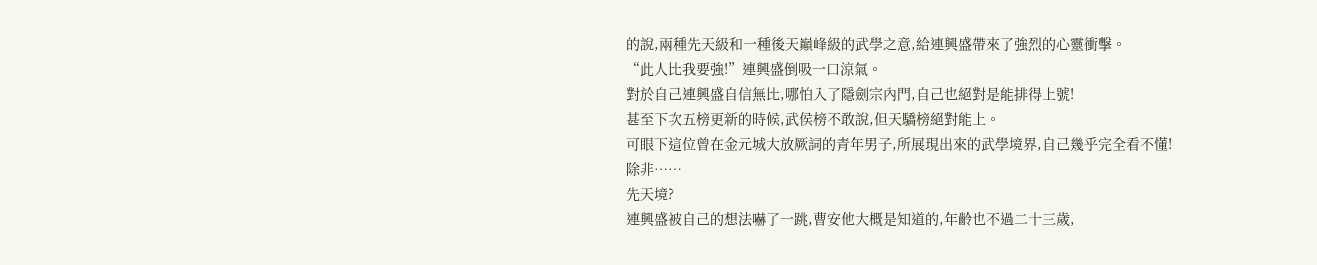的說,兩種先天級和一種後天巔峰級的武學之意,給連興盛帶來了強烈的心靈衝擊。
“此人比我要強!”連興盛倒吸一口涼氣。
對於自己連興盛自信無比,哪怕入了隱劍宗內門,自己也絕對是能排得上號!
甚至下次五榜更新的時候,武侯榜不敢說,但天驕榜絕對能上。
可眼下這位曾在金元城大放厥詞的青年男子,所展現出來的武學境界,自己幾乎完全看不懂!
除非……
先天境?
連興盛被自己的想法嚇了一跳,曹安他大概是知道的,年齡也不過二十三歲,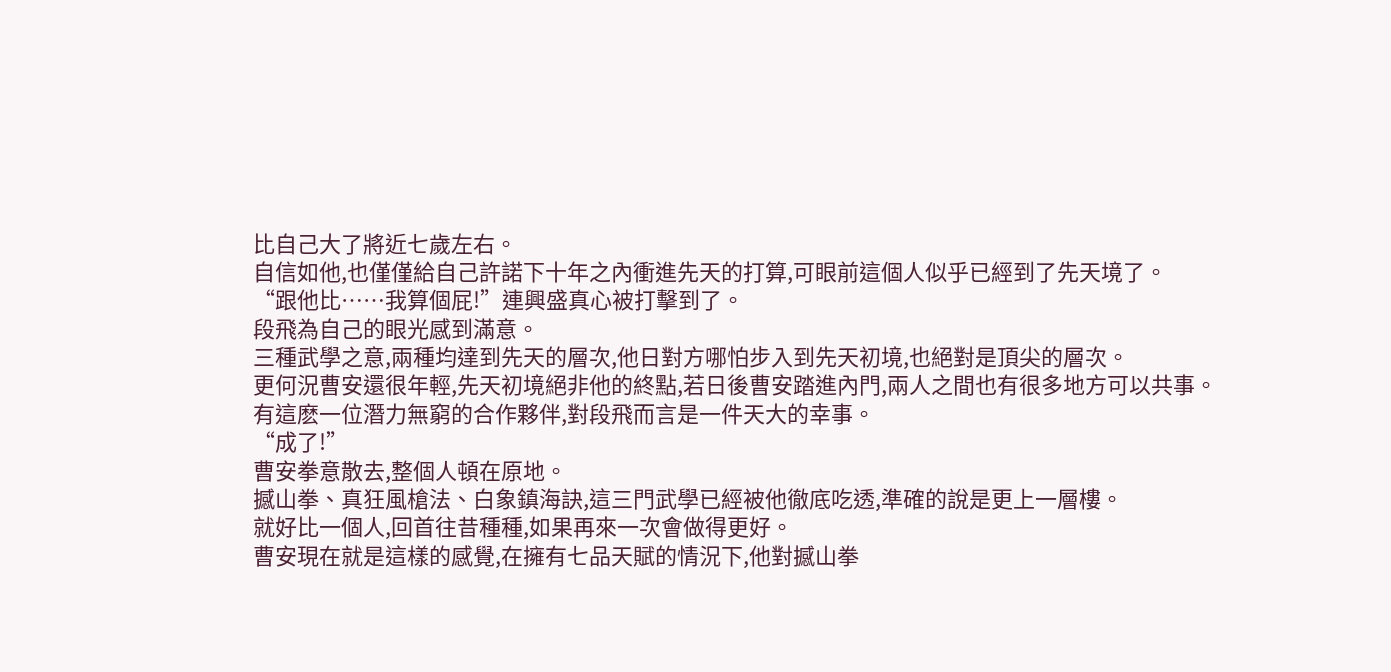比自己大了將近七歲左右。
自信如他,也僅僅給自己許諾下十年之內衝進先天的打算,可眼前這個人似乎已經到了先天境了。
“跟他比……我算個屁!”連興盛真心被打擊到了。
段飛為自己的眼光感到滿意。
三種武學之意,兩種均達到先天的層次,他日對方哪怕步入到先天初境,也絕對是頂尖的層次。
更何況曹安還很年輕,先天初境絕非他的終點,若日後曹安踏進內門,兩人之間也有很多地方可以共事。
有這麽一位潛力無窮的合作夥伴,對段飛而言是一件天大的幸事。
“成了!”
曹安拳意散去,整個人頓在原地。
撼山拳、真狂風槍法、白象鎮海訣,這三門武學已經被他徹底吃透,準確的說是更上一層樓。
就好比一個人,回首往昔種種,如果再來一次會做得更好。
曹安現在就是這樣的感覺,在擁有七品天賦的情況下,他對撼山拳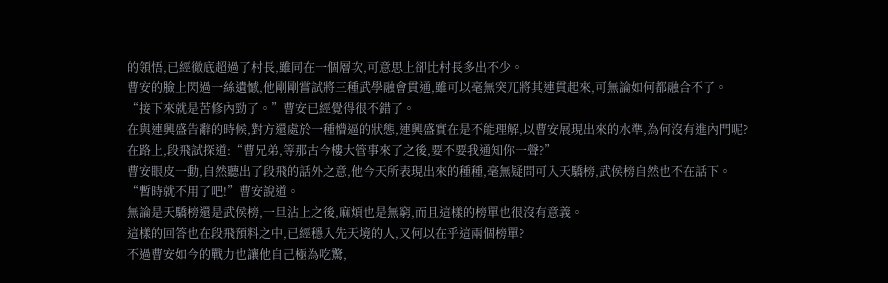的領悟,已經徹底超過了村長,雖同在一個層次,可意思上卻比村長多出不少。
曹安的臉上閃過一絲遺憾,他剛剛嘗試將三種武學融會貫通,雖可以毫無突兀將其連貫起來,可無論如何都融合不了。
“接下來就是苦修內勁了。”曹安已經覺得很不錯了。
在與連興盛告辭的時候,對方還處於一種懵逼的狀態,連興盛實在是不能理解,以曹安展現出來的水準,為何沒有進內門呢?
在路上,段飛試探道:“曹兄弟,等那古今樓大管事來了之後,要不要我通知你一聲?”
曹安眼皮一動,自然聽出了段飛的話外之意,他今天所表現出來的種種,毫無疑問可入天驕榜,武侯榜自然也不在話下。
“暫時就不用了吧!”曹安說道。
無論是天驕榜還是武侯榜,一旦沾上之後,麻煩也是無窮,而且這樣的榜單也很沒有意義。
這樣的回答也在段飛預料之中,已經穩入先天境的人,又何以在乎這兩個榜單?
不過曹安如今的戰力也讓他自己極為吃驚,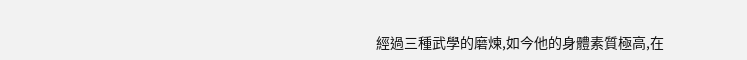經過三種武學的磨煉,如今他的身體素質極高,在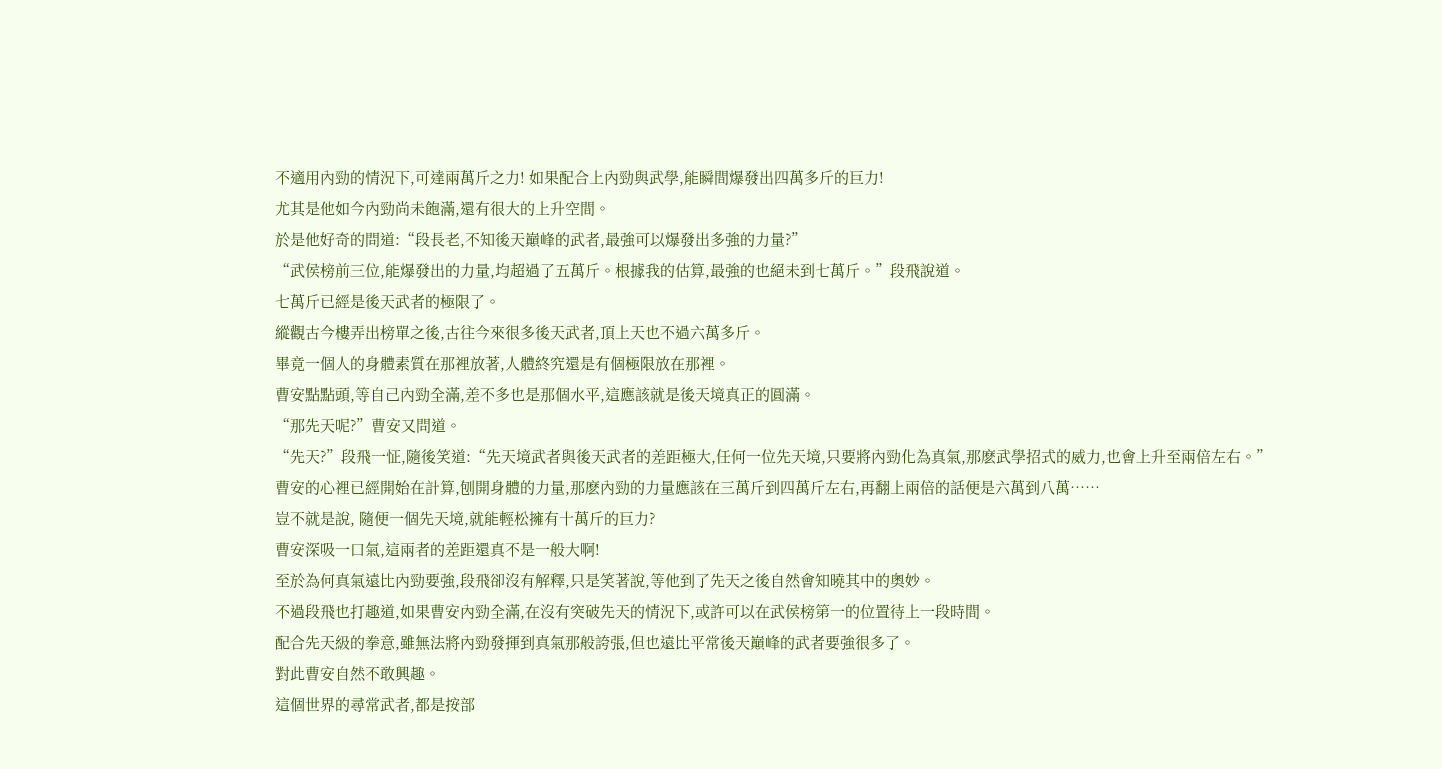不適用內勁的情況下,可達兩萬斤之力! 如果配合上內勁與武學,能瞬間爆發出四萬多斤的巨力!
尤其是他如今內勁尚未飽滿,還有很大的上升空間。
於是他好奇的問道:“段長老,不知後天巔峰的武者,最強可以爆發出多強的力量?”
“武侯榜前三位,能爆發出的力量,均超過了五萬斤。根據我的估算,最強的也絕未到七萬斤。”段飛說道。
七萬斤已經是後天武者的極限了。
縱觀古今樓弄出榜單之後,古往今來很多後天武者,頂上天也不過六萬多斤。
畢竟一個人的身體素質在那裡放著,人體終究還是有個極限放在那裡。
曹安點點頭,等自己內勁全滿,差不多也是那個水平,這應該就是後天境真正的圓滿。
“那先天呢?”曹安又問道。
“先天?”段飛一怔,隨後笑道:“先天境武者與後天武者的差距極大,任何一位先天境,只要將內勁化為真氣,那麽武學招式的威力,也會上升至兩倍左右。”
曹安的心裡已經開始在計算,刨開身體的力量,那麽內勁的力量應該在三萬斤到四萬斤左右,再翻上兩倍的話便是六萬到八萬……
豈不就是說, 隨便一個先天境,就能輕松擁有十萬斤的巨力?
曹安深吸一口氣,這兩者的差距還真不是一般大啊!
至於為何真氣遠比內勁要強,段飛卻沒有解釋,只是笑著說,等他到了先天之後自然會知曉其中的奧妙。
不過段飛也打趣道,如果曹安內勁全滿,在沒有突破先天的情況下,或許可以在武侯榜第一的位置待上一段時間。
配合先天級的拳意,雖無法將內勁發揮到真氣那般誇張,但也遠比平常後天巔峰的武者要強很多了。
對此曹安自然不敢興趣。
這個世界的尋常武者,都是按部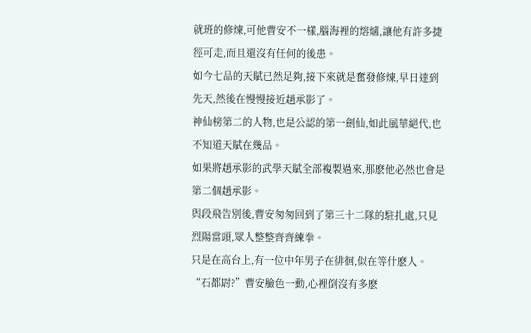就班的修煉,可他曹安不一樣,腦海裡的熔爐,讓他有許多捷徑可走,而且還沒有任何的後患。
如今七品的天賦已然足夠,接下來就是奮發修煉,早日達到先天,然後在慢慢接近趙承影了。
神仙榜第二的人物,也是公認的第一劍仙,如此風華絕代,也不知道天賦在幾品。
如果將趙承影的武學天賦全部複製過來,那麽他必然也會是第二個趙承影。
與段飛告別後,曹安匆匆回到了第三十二隊的駐扎處,只見烈陽當頭,眾人整整齊齊練拳。
只是在高台上,有一位中年男子在徘徊,似在等什麽人。
“石都尉?”曹安臉色一動,心裡倒沒有多麽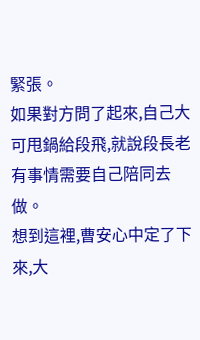緊張。
如果對方問了起來,自己大可甩鍋給段飛,就說段長老有事情需要自己陪同去做。
想到這裡,曹安心中定了下來,大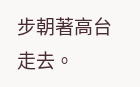步朝著高台走去。